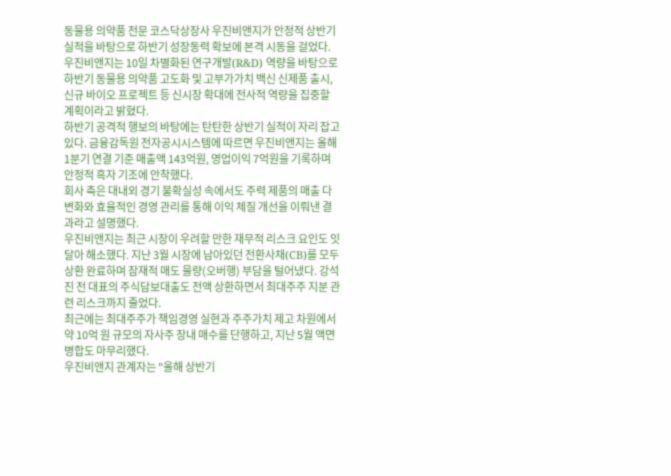동물용 의약품 전문 코스닥상장사 우진비앤지가 안정적 상반기 실적을 바탕으로 하반기 성장동력 확보에 본격 시동을 걸었다.
우진비앤지는 10일 차별화된 연구개발(R&D) 역량을 바탕으로 하반기 동물용 의약품 고도화 및 고부가가치 백신 신제품 출시, 신규 바이오 프로젝트 등 신시장 확대에 전사적 역량을 집중할 계획이라고 밝혔다.
하반기 공격적 행보의 바탕에는 탄탄한 상반기 실적이 자리 잡고 있다. 금융감독원 전자공시시스템에 따르면 우진비앤지는 올해 1분기 연결 기준 매출액 143억원, 영업이익 7억원을 기록하며 안정적 흑자 기조에 안착했다.
회사 측은 대내외 경기 불확실성 속에서도 주력 제품의 매출 다변화와 효율적인 경영 관리를 통해 이익 체질 개선을 이뤄낸 결과라고 설명했다.
우진비앤지는 최근 시장이 우려할 만한 재무적 리스크 요인도 잇달아 해소했다. 지난 3월 시장에 남아있던 전환사채(CB)를 모두 상환 완료하며 잠재적 매도 물량(오버행) 부담을 털어냈다. 강석진 전 대표의 주식담보대출도 전액 상환하면서 최대주주 지분 관련 리스크까지 줄었다.
최근에는 최대주주가 책임경영 실현과 주주가치 제고 차원에서 약 10억 원 규모의 자사주 장내 매수를 단행하고, 지난 5월 액면병합도 마무리했다.
우진비앤지 관계자는 "올해 상반기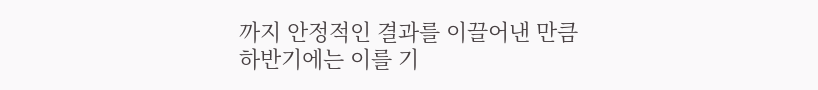까지 안정적인 결과를 이끌어낸 만큼 하반기에는 이를 기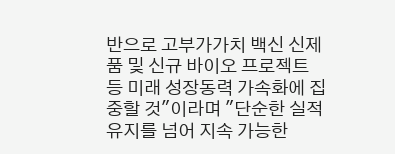반으로 고부가가치 백신 신제품 및 신규 바이오 프로젝트 등 미래 성장동력 가속화에 집중할 것"이라며 "단순한 실적 유지를 넘어 지속 가능한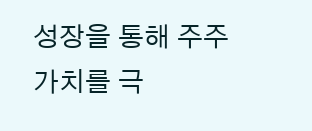성장을 통해 주주 가치를 극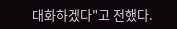대화하겠다"고 전했다.